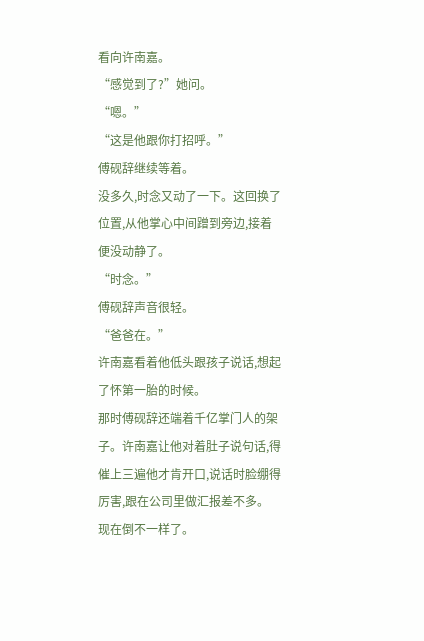看向许南嘉。
“感觉到了?”她问。
“嗯。”
“这是他跟你打招呼。”
傅砚辞继续等着。
没多久,时念又动了一下。这回换了位置,从他掌心中间蹭到旁边,接着便没动静了。
“时念。”
傅砚辞声音很轻。
“爸爸在。”
许南嘉看着他低头跟孩子说话,想起了怀第一胎的时候。
那时傅砚辞还端着千亿掌门人的架子。许南嘉让他对着肚子说句话,得催上三遍他才肯开口,说话时脸绷得厉害,跟在公司里做汇报差不多。
现在倒不一样了。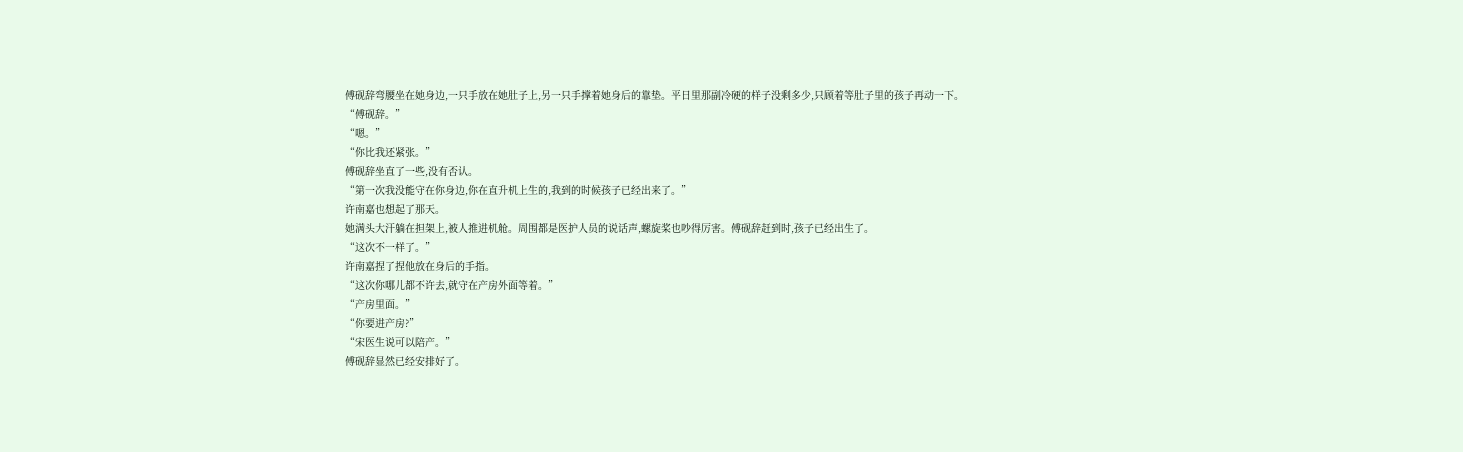傅砚辞弯腰坐在她身边,一只手放在她肚子上,另一只手撑着她身后的靠垫。平日里那副冷硬的样子没剩多少,只顾着等肚子里的孩子再动一下。
“傅砚辞。”
“嗯。”
“你比我还紧张。”
傅砚辞坐直了一些,没有否认。
“第一次我没能守在你身边,你在直升机上生的,我到的时候孩子已经出来了。”
许南嘉也想起了那天。
她满头大汗躺在担架上,被人推进机舱。周围都是医护人员的说话声,螺旋桨也吵得厉害。傅砚辞赶到时,孩子已经出生了。
“这次不一样了。”
许南嘉捏了捏他放在身后的手指。
“这次你哪儿都不许去,就守在产房外面等着。”
“产房里面。”
“你要进产房?”
“宋医生说可以陪产。”
傅砚辞显然已经安排好了。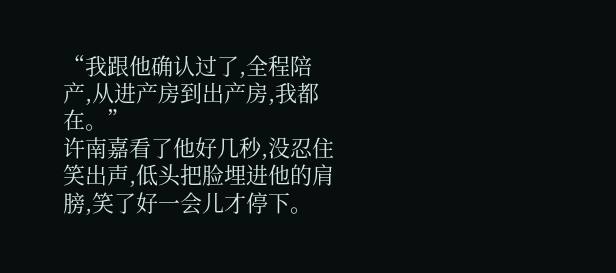“我跟他确认过了,全程陪产,从进产房到出产房,我都在。”
许南嘉看了他好几秒,没忍住笑出声,低头把脸埋进他的肩膀,笑了好一会儿才停下。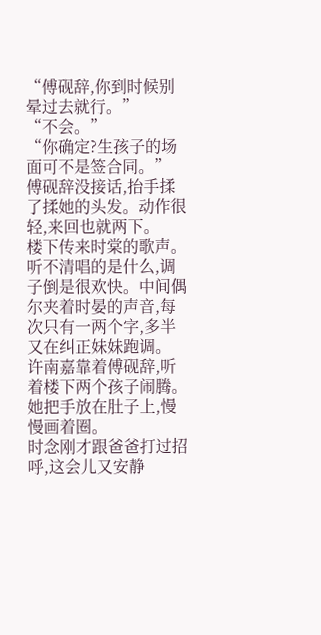“傅砚辞,你到时候别晕过去就行。”
“不会。”
“你确定?生孩子的场面可不是签合同。”
傅砚辞没接话,抬手揉了揉她的头发。动作很轻,来回也就两下。
楼下传来时棠的歌声。听不清唱的是什么,调子倒是很欢快。中间偶尔夹着时晏的声音,每次只有一两个字,多半又在纠正妹妹跑调。
许南嘉靠着傅砚辞,听着楼下两个孩子闹腾。她把手放在肚子上,慢慢画着圈。
时念刚才跟爸爸打过招呼,这会儿又安静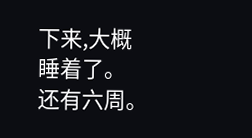下来,大概睡着了。
还有六周。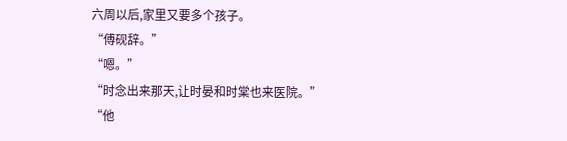六周以后,家里又要多个孩子。
“傅砚辞。”
“嗯。”
“时念出来那天,让时晏和时棠也来医院。”
“他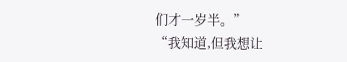们才一岁半。”
“我知道,但我想让